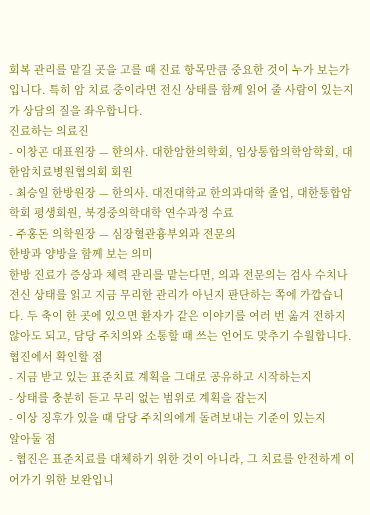회복 관리를 맡길 곳을 고를 때 진료 항목만큼 중요한 것이 누가 보는가입니다. 특히 암 치료 중이라면 전신 상태를 함께 읽어 줄 사람이 있는지가 상담의 질을 좌우합니다.
진료하는 의료진
- 이창곤 대표원장 — 한의사. 대한암한의학회, 임상통합의학암학회, 대한암치료병원협의회 회원
- 최승일 한방원장 — 한의사. 대전대학교 한의과대학 졸업, 대한통합암학회 평생회원, 북경중의학대학 연수과정 수료
- 주홍돈 의학원장 — 심장혈관흉부외과 전문의
한방과 양방을 함께 보는 의미
한방 진료가 증상과 체력 관리를 맡는다면, 의과 전문의는 검사 수치나 전신 상태를 읽고 지금 무리한 관리가 아닌지 판단하는 쪽에 가깝습니다. 두 축이 한 곳에 있으면 환자가 같은 이야기를 여러 번 옮겨 전하지 않아도 되고, 담당 주치의와 소통할 때 쓰는 언어도 맞추기 수월합니다.
협진에서 확인할 점
- 지금 받고 있는 표준치료 계획을 그대로 공유하고 시작하는지
- 상태를 충분히 듣고 무리 없는 범위로 계획을 잡는지
- 이상 징후가 있을 때 담당 주치의에게 돌려보내는 기준이 있는지
알아둘 점
- 협진은 표준치료를 대체하기 위한 것이 아니라, 그 치료를 안전하게 이어가기 위한 보완입니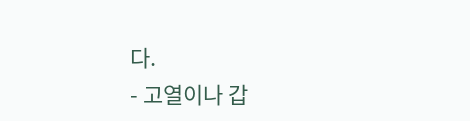다.
- 고열이나 갑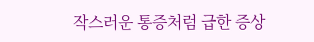작스러운 통증처럼 급한 증상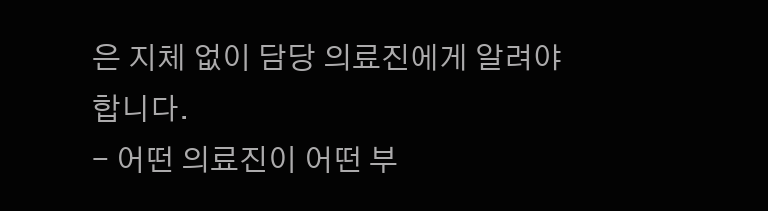은 지체 없이 담당 의료진에게 알려야 합니다.
- 어떤 의료진이 어떤 부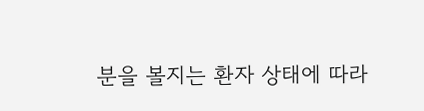분을 볼지는 환자 상태에 따라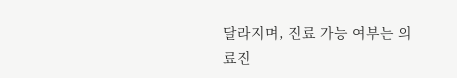달라지며, 진료 가능 여부는 의료진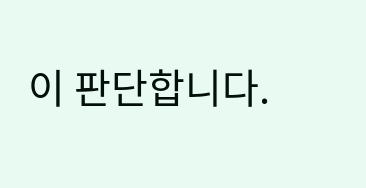이 판단합니다.